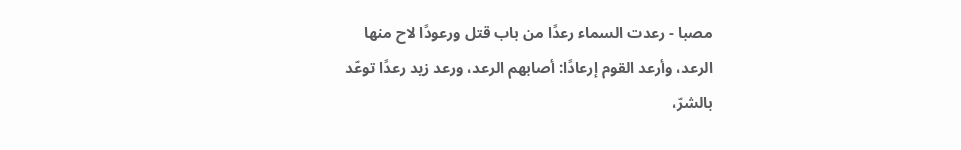مصبا - رعدت السماء رعدًا من باب قتل ورعودًا لاح منها الرعد، وأرعد القوم إرعادًا: أصابهم الرعد، ورعد زيد رعدًا توعّد بالشرّ،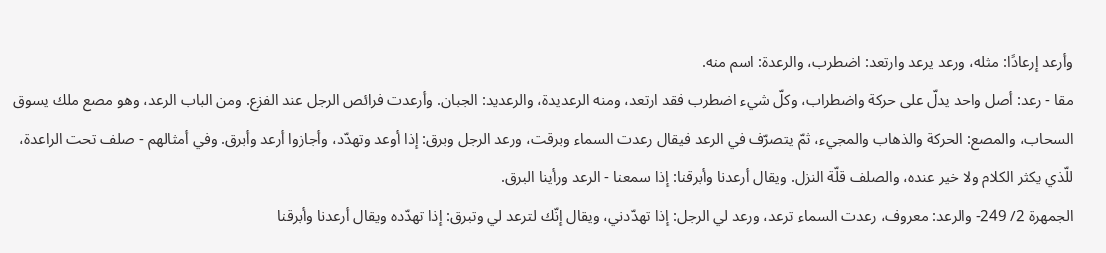وأرعد إرعادًا: مثله، ورعد يرعد وارتعد: اضطرب، والرعدة: اسم منه.
مقا - رعد: أصل واحد يدلّ على حركة واضطراب، وكلّ شيء اضطرب فقد ارتعد، ومنه الرعديدة، والرعديد: الجبان. وأرعدت فرائص الرجل عند الفزع. ومن الباب الرعد، وهو مصع ملك يسوق السحاب، والمصع: الحركة والذهاب والمجيء، ثمّ يتصرّف في الرعد فيقال رعدت السماء وبرقت، ورعد الرجل وبرق: إذا أوعد وتهدّد، وأجازوا أرعد وأبرق. وفي أمثالهم - صلف تحت الراعدة، للّذي يكثر الكلام ولا خير عنده، والصلف قلّة النزل. ويقال أرعدنا وأبرقنا: إذا سمعنا - الرعد ورأينا البرق.
الجمهرة 2/ 249- والرعد: معروف، رعدت السماء ترعد، ورعد لي الرجل: إذا تهدّدني، ويقال إنّك لترعد لي وتبرق: إذا تهدّده ويقال أرعدنا وأبرقنا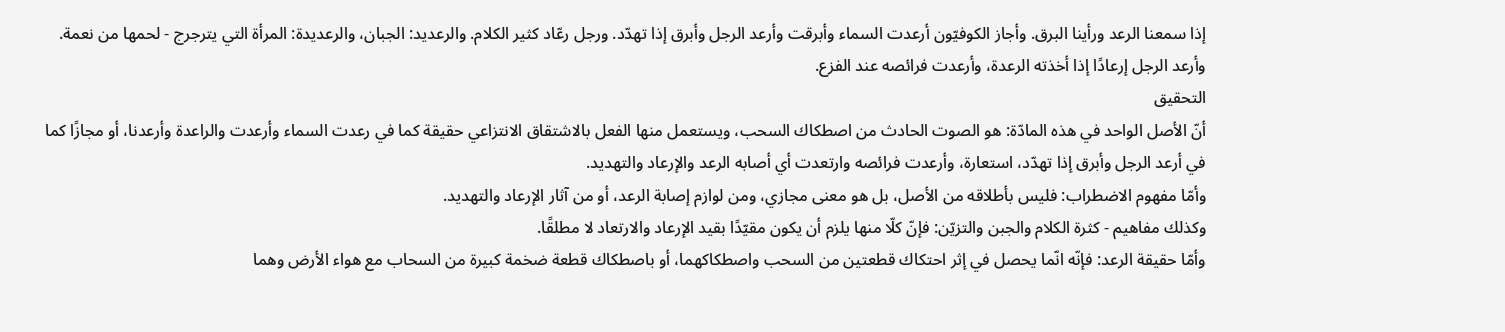إذا سمعنا الرعد ورأينا البرق. وأجاز الكوفيّون أرعدت السماء وأبرقت وأرعد الرجل وأبرق إذا تهدّد. ورجل رعّاد كثير الكلام. والرعديد: الجبان، والرعديدة: المرأة التي يترجرج - لحمها من نعمة. وأرعد الرجل إرعادًا إذا أخذته الرعدة، وأرعدت فرائصه عند الفزع.
التحقيق
أنّ الأصل الواحد في هذه المادّة: هو الصوت الحادث من اصطكاك السحب، ويستعمل منها الفعل بالاشتقاق الانتزاعي حقيقة كما في رعدت السماء وأرعدت والراعدة وأرعدنا، أو مجازًا كما في أرعد الرجل وأبرق إذا تهدّد، استعارة، وأرعدت فرائصه وارتعدت أي أصابه الرعد والإرعاد والتهديد.
وأمّا مفهوم الاضطراب: فليس بأطلاقه من الأصل، بل هو معنى مجازي، ومن لوازم إصابة الرعد، أو من آثار الإرعاد والتهديد.
وكذلك مفاهيم - كثرة الكلام والجبن والتزيّن: فإنّ كلّا منها يلزم أن يكون مقيّدًا بقيد الإرعاد والارتعاد لا مطلقًا.
وأمّا حقيقة الرعد: فإنّه انّما يحصل في إثر احتكاك قطعتين من السحب واصطكاكهما، أو باصطكاك قطعة ضخمة كبيرة من السحاب مع هواء الأرض وهما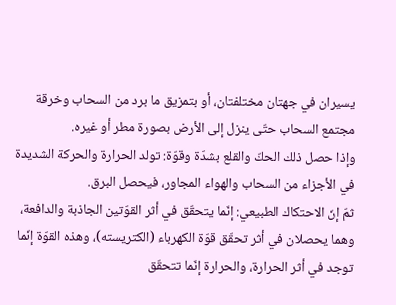يسيران في جهتان مختلفتان، أو بتمزيق ما برد من السحاب وخرقة مجتمع السحاب حتّى ينزل إلى الأرض بصورة مطر أو غيره.
وإذا حصل ذلك الحكّ والقلع بشدّة وقوّة: تولد الحرارة والحركة الشديدة في الأجزاء من السحاب والهواء المجاور، فيحصل البرق.
ثمّ إنّ الاحتكاك الطبيعي: إنّما يتحقّق في أثر القوّتين الجاذبة والدافعة، وهما يحصلان في أثر تحقّق قوّة الكهرباء (الكتريسته)، وهذه القوّة إنّما توجد في أثر الحرارة، والحرارة إنّما تتحقّق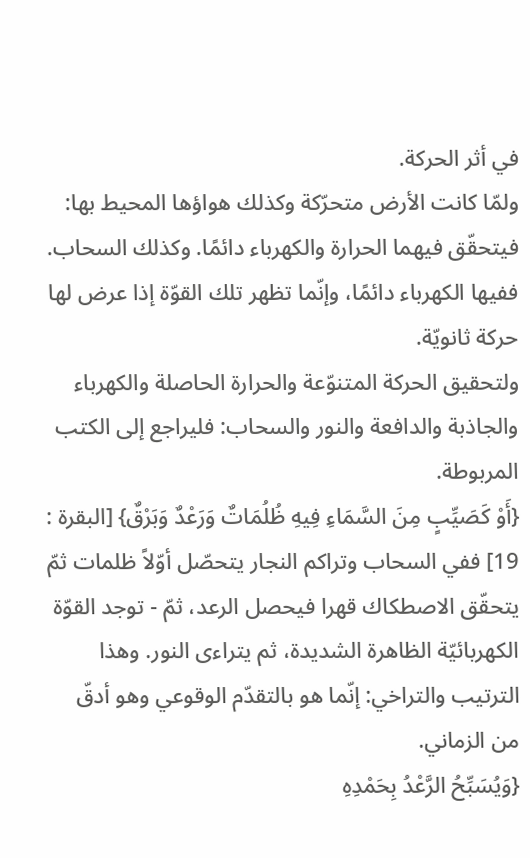في أثر الحركة.
ولمّا كانت الأرض متحرّكة وكذلك هواؤها المحيط بها: فيتحقّق فيهما الحرارة والكهرباء دائمًا. وكذلك السحاب. ففيها الكهرباء دائمًا، وإنّما تظهر تلك القوّة إذا عرض لها حركة ثانويّة.
ولتحقيق الحركة المتنوّعة والحرارة الحاصلة والكهرباء والجاذبة والدافعة والنور والسحاب: فليراجع إلى الكتب المربوطة.
{أَوْ كَصَيِّبٍ مِنَ السَّمَاءِ فِيهِ ظُلُمَاتٌ وَرَعْدٌ وَبَرْقٌ} [البقرة : 19] ففي السحاب وتراكم النجار يتحصّل أوّلاً ظلمات ثمّ يتحقّق الاصطكاك قهرا فيحصل الرعد، ثمّ - توجد القوّة الكهربائيّة الظاهرة الشديدة، ثم يتراءى النور. وهذا الترتيب والتراخي: إنّما هو بالتقدّم الوقوعي وهو أدقّ من الزماني.
{وَيُسَبِّحُ الرَّعْدُ بِحَمْدِهِ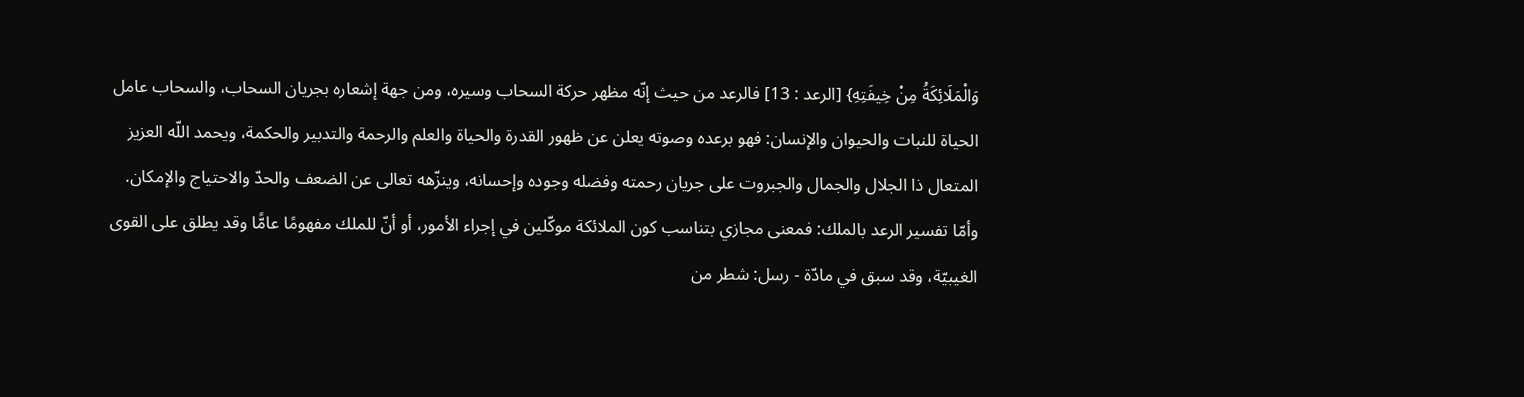وَالْمَلَائِكَةُ مِنْ خِيفَتِهِ} [الرعد : 13] فالرعد من حيث إنّه مظهر حركة السحاب وسيره، ومن جهة إشعاره بجريان السحاب، والسحاب عامل الحياة للنبات والحيوان والإنسان: فهو برعده وصوته يعلن عن ظهور القدرة والحياة والعلم والرحمة والتدبير والحكمة، ويحمد اللّه العزيز المتعال ذا الجلال والجمال والجبروت على جريان رحمته وفضله وجوده وإحسانه، وينزّهه تعالى عن الضعف والحدّ والاحتياج والإمكان.
وأمّا تفسير الرعد بالملك: فمعنى مجازي بتناسب كون الملائكة موكّلين في إجراء الأمور، أو أنّ للملك مفهومًا عامًّا وقد يطلق على القوى الغيبيّة، وقد سبق في مادّة - رسل: شطر من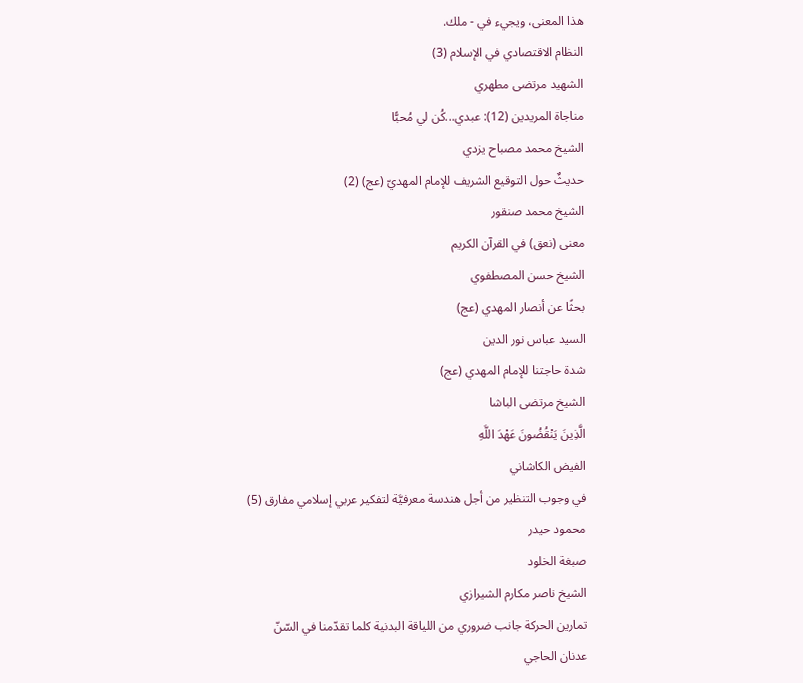هذا المعنى، ويجيء في - ملك.
النظام الاقتصادي في الإسلام (3)
الشهيد مرتضى مطهري
مناجاة المريدين (12): عبدي...كُن لي مُحبًّا
الشيخ محمد مصباح يزدي
حديثٌ حول التوقيع الشريف للإمام المهديّ (عج) (2)
الشيخ محمد صنقور
معنى (نعق) في القرآن الكريم
الشيخ حسن المصطفوي
بحثًا عن أنصار المهدي (عج)
السيد عباس نور الدين
شدة حاجتنا للإمام المهدي (عج)
الشيخ مرتضى الباشا
الَّذِينَ يَنْقُضُونَ عَهْدَ اللَّهِ
الفيض الكاشاني
في وجوب التنظير من أجل هندسة معرفيَّة لتفكير عربي إسلامي مفارق (5)
محمود حيدر
صبغة الخلود
الشيخ ناصر مكارم الشيرازي
تمارين الحركة جانب ضروري من اللياقة البدنية كلما تقدّمنا في السّنّ
عدنان الحاجي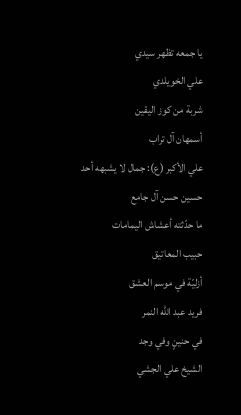يا جمعه تظهر سيدي
علي الخويلدي
شربة من كوز اليقين
أسمهان آل تراب
علي الأكبر (ع): جمال لا يشبهه أحد
حسين حسن آل جامع
ما حدّثته أعشاش اليمامات
حبيب المعاتيق
أزليّة في موسم العشق
فريد عبد الله النمر
في حنينٍ وفي وجد
الشيخ علي الجشي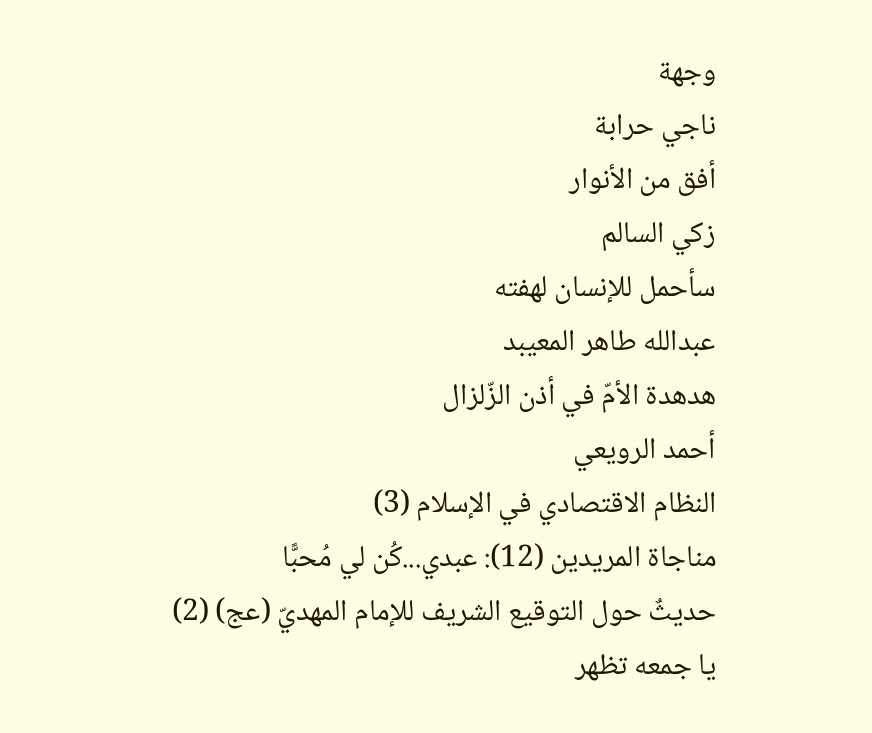وجهة
ناجي حرابة
أفق من الأنوار
زكي السالم
سأحمل للإنسان لهفته
عبدالله طاهر المعيبد
هدهدة الأمّ في أذن الزّلزال
أحمد الرويعي
النظام الاقتصادي في الإسلام (3)
مناجاة المريدين (12): عبدي...كُن لي مُحبًّا
حديثٌ حول التوقيع الشريف للإمام المهديّ (عج) (2)
يا جمعه تظهر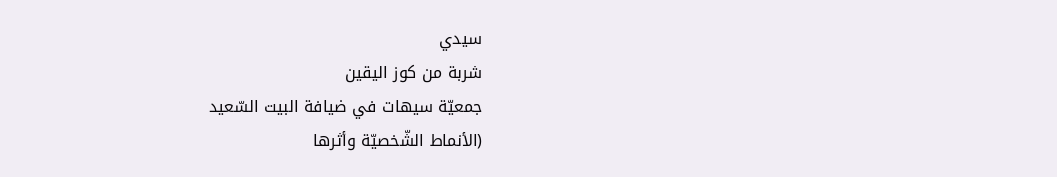سيدي
شربة من كوز اليقين
جمعيّة سيهات في ضيافة البيت السّعيد
(الأنماط الشّخصيّة وأثرها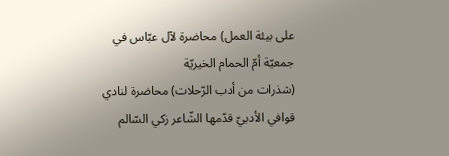على بيئة العمل) محاضرة لآل عبّاس في جمعيّة أمّ الحمام الخيريّة
(شذرات من أدب الرّحلات) محاضرة لنادي قوافي الأدبيّ قدّمها الشّاعر زكي السّالم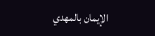الإيمان بالمهدي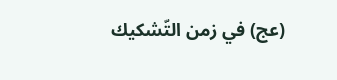(عج) في زمن التّشكيك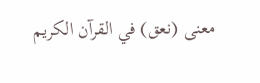معنى (نعق) في القرآن الكريم